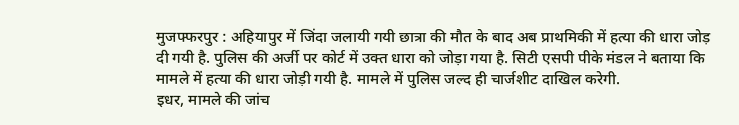मुजफ्फरपुर : अहियापुर में जिंदा जलायी गयी छात्रा की मौत के बाद अब प्राथमिकी में हत्या की धारा जोड़ दी गयी है. पुलिस की अर्जी पर कोर्ट में उक्त धारा को जोड़ा गया है. सिटी एसपी पीके मंडल ने बताया कि मामले में हत्या की धारा जोड़ी गयी है. मामले में पुलिस जल्द ही चार्जशीट दाखिल करेगी.
इधर, मामले की जांच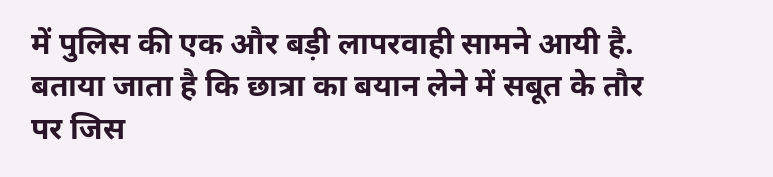में पुलिस की एक और बड़ी लापरवाही सामने आयी है. बताया जाता है कि छात्रा का बयान लेने में सबूत के तौर पर जिस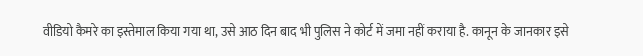वीडियो कैमरे का इस्तेमाल किया गया था, उसे आठ दिन बाद भी पुलिस ने कोर्ट में जमा नहीं कराया है. कानून के जानकार इसे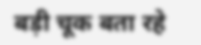बड़ी चूक बता रहे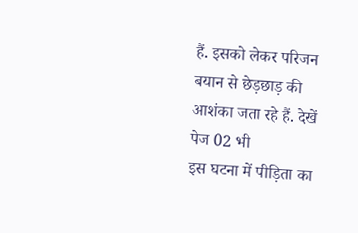हैं. इसको लेकर परिजन बयान से छेड़छाड़ की आशंका जता रहे हैं. देखें पेज 02 भी
इस घटना में पीड़िता का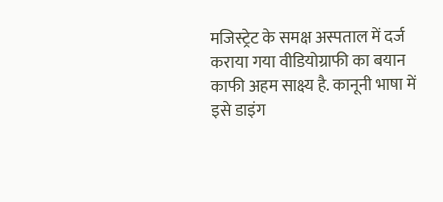मजिस्ट्रेट के समक्ष अस्पताल में दर्ज कराया गया वीडियोग्राफी का बयान काफी अहम साक्ष्य है. कानूनी भाषा में इसे डाइंग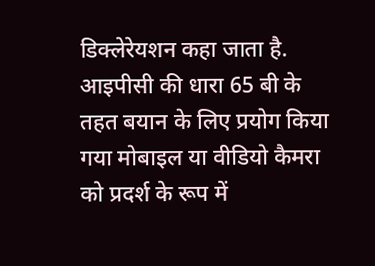डिक्लेरेयशन कहा जाता है. आइपीसी की धारा 65 बी के तहत बयान के लिए प्रयोग किया गया मोबाइल या वीडियो कैमरा को प्रदर्श के रूप में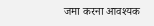जमा करना आवश्यक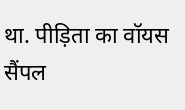था. पीड़िता का वॉयस सैंपल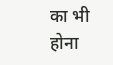का भी होना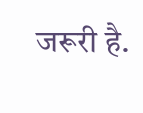जरूरी है.